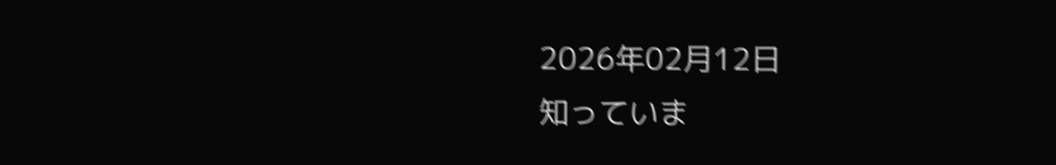2026年02月12日
知っていま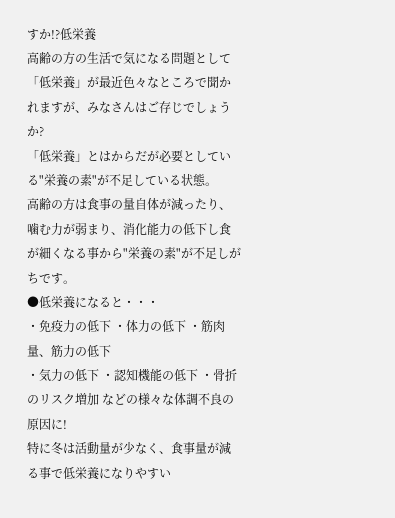すか!?低栄養
高齢の方の生活で気になる問題として「低栄養」が最近色々なところで聞かれますが、みなさんはご存じでしょうか?
「低栄養」とはからだが必要としている"栄養の素"が不足している状態。
高齢の方は食事の量自体が減ったり、噛む力が弱まり、消化能力の低下し食が細くなる事から"栄養の素"が不足しがちです。
●低栄養になると・・・
・免疫力の低下 ・体力の低下 ・筋肉量、筋力の低下
・気力の低下 ・認知機能の低下 ・骨折のリスク増加 などの様々な体調不良の原因に!
特に冬は活動量が少なく、食事量が減る事で低栄養になりやすい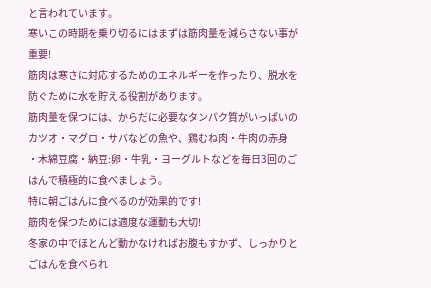と言われています。
寒いこの時期を乗り切るにはまずは筋肉量を減らさない事が重要!
筋肉は寒さに対応するためのエネルギーを作ったり、脱水を防ぐために水を貯える役割があります。
筋肉量を保つには、からだに必要なタンパク質がいっぱいのカツオ・マグロ・サバなどの魚や、鶏むね肉・牛肉の赤身
・木綿豆腐・納豆:卵・牛乳・ヨーグルトなどを毎日3回のごはんで積極的に食べましょう。
特に朝ごはんに食べるのが効果的です!
筋肉を保つためには適度な運動も大切!
冬家の中でほとんど動かなければお腹もすかず、しっかりとごはんを食べられ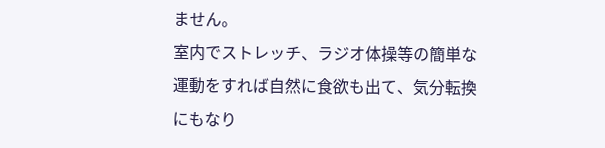ません。
室内でストレッチ、ラジオ体操等の簡単な運動をすれば自然に食欲も出て、気分転換にもなり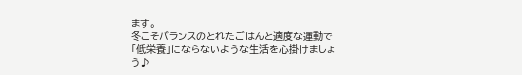ます。
冬こそバランスのとれたごはんと適度な運動で「低栄養」にならないような生活を心掛けましょう♪